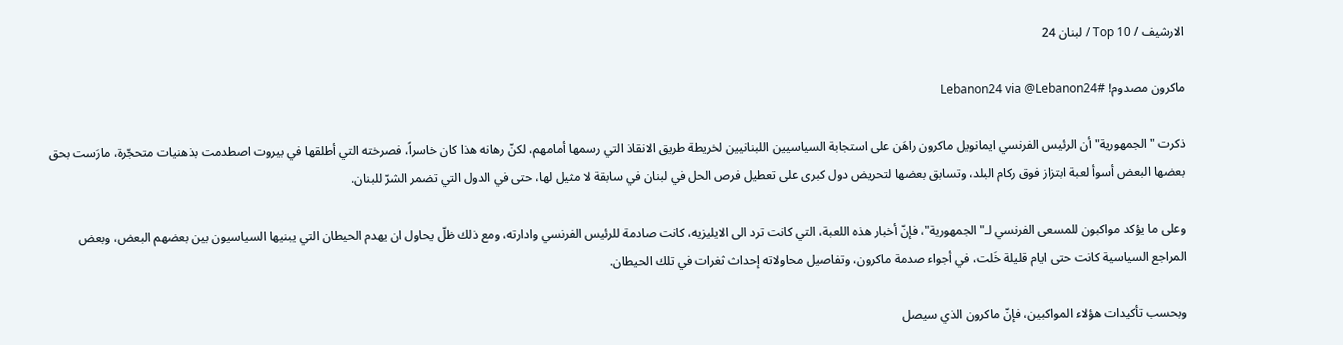الارشيف / Top 10 / لبنان 24

ماكرون مصدوم! #Lebanon24 via @Lebanon24

ذكرت "الجمهورية" أن الرئيس الفرنسي ايمانويل ماكرون راهَن على استجابة السياسيين اللبنانيين لخريطة طريق الانقاذ التي رسمها أمامهم، لكنّ رهانه هذا كان خاسراً، فصرخته التي أطلقها في بيروت اصطدمت بذهنيات متحجّرة، مارَست بحق بعضها البعض أسوأ لعبة ابتزاز فوق ركام البلد، وتسابق بعضها لتحريض دول كبرى على تعطيل فرص الحل في لبنان في سابقة لا مثيل لها، حتى في الدول التي تضمر الشرّ للبنان.

وعلى ما يؤكد مواكبون للمسعى الفرنسي لـ"الجمهورية"، فإنّ أخبار هذه اللعبة، التي كانت ترد الى الايليزيه، كانت صادمة للرئيس الفرنسي وادارته، ومع ذلك ظلّ يحاول ان يهدم الحيطان التي يبنيها السياسيون بين بعضهم البعض، وبعض المراجع السياسية كانت حتى ايام قليلة خَلت، في أجواء صدمة ماكرون، وتفاصيل محاولاته إحداث ثغرات في تلك الحيطان.

وبحسب تأكيدات هؤلاء المواكبين، فإنّ ماكرون الذي سيصل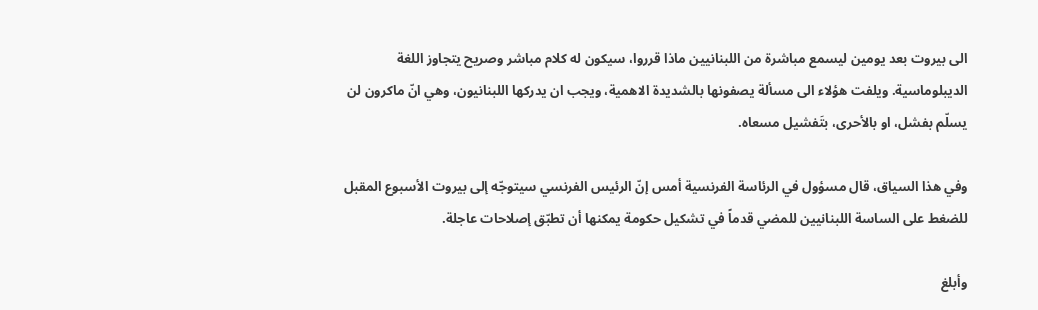الى بيروت بعد يومين ليسمع مباشرة من اللبنانيين ماذا قرروا، سيكون له كلام مباشر وصريح يتجاوز اللغة الديبلوماسية. ويلفت هؤلاء الى مسألة يصفونها بالشديدة الاهمية، ويجب ان يدركها اللبنانيون، وهي انّ ماكرون لن يسلّم بفشل، او بالأحرى، بتَفشيل مسعاه.

وفي هذا السياق، قال مسؤول في الرئاسة الفرنسية أمس إنّ الرئيس الفرنسي سيتوجّه إلى بيروت الأسبوع المقبل للضغط على الساسة اللبنانيين للمضي قدماً في تشكيل حكومة يمكنها أن تطبّق إصلاحات عاجلة.

وأبلغ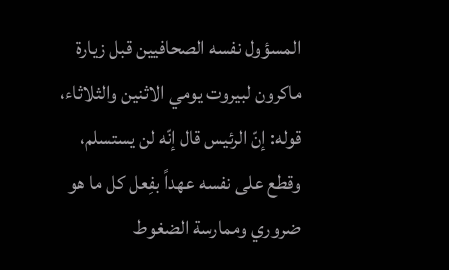المسؤول نفسه الصحافيين قبل زيارة ماكرون لبيروت يومي الاثنين والثلاثاء، قوله: إنّ الرئيس قال إنّه لن يستسلم، وقطع على نفسه عهداً بفِعل كل ما هو ضروري وممارسة الضغوط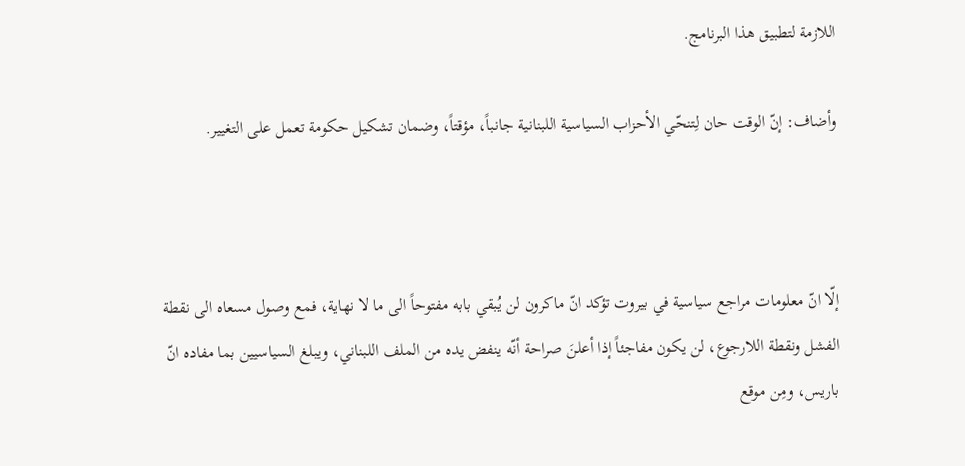اللازمة لتطبيق هذا البرنامج.

وأضاف: إنّ الوقت حان لِتنحّي الأحزاب السياسية اللبنانية جانباً، مؤقتاً، وضمان تشكيل حكومة تعمل على التغيير.



إلّا انّ معلومات مراجع سياسية في بيروت تؤكد انّ ماكرون لن يُبقي بابه مفتوحاً الى ما لا نهاية، فمع وصول مسعاه الى نقطة الفشل ونقطة اللارجوع، لن يكون مفاجئاً إذا أعلنَ صراحة أنّه ينفض يده من الملف اللبناني، ويبلغ السياسيين بما مفاده انّ باريس، ومِن موقع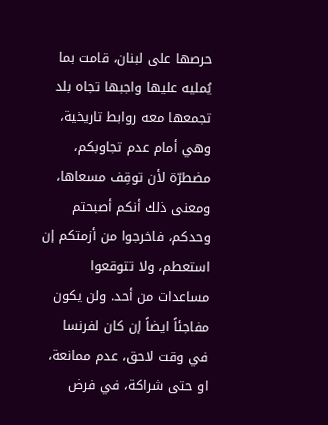حرصها على لبنان، قامت بما يُمليه عليها واجبها تجاه بلد تجمعها معه روابط تاريخية، وهي أمام عدم تجاوبكم، مضطرّة لأن توقِف مسعاها، ومعنى ذلك أنكم أصبحتم وحدكم، فاخرجوا من أزمتكم إن استعطم، ولا تتوقعوا مساعدات من أحد. ولن يكون مفاجئاً ايضاً إن كان لفرنسا في وقت لاحق، عدم ممانعة، او حتى شراكة، في فرض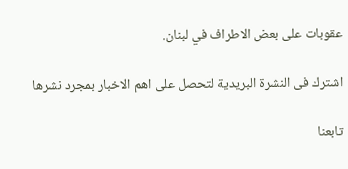عقوبات على بعض الاطراف في لبنان.

اشترك فى النشرة البريدية لتحصل على اهم الاخبار بمجرد نشرها

تابعنا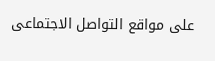على مواقع التواصل الاجتماعى